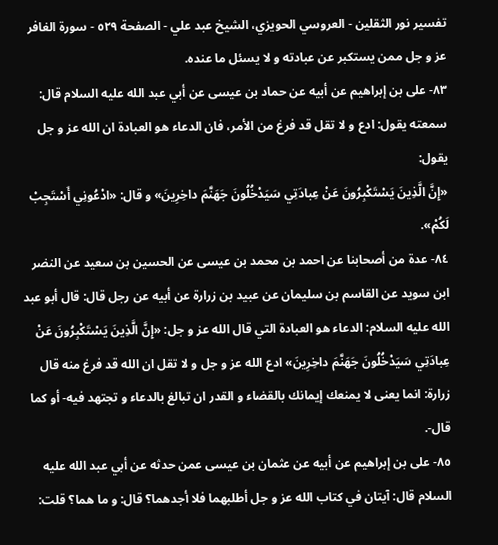تفسير نور الثقلين - العروسي الحويزي، الشيخ عبد علي - الصفحة ٥٢٩ - سورة الغافر
عز و جل ممن يستكبر عن عبادته و لا يسئل ما عنده.
٨٣- على بن إبراهيم عن أبيه عن حماد بن عيسى عن أبي عبد الله عليه السلام قال: سمعته يقول: ادع و لا تقل قد فرغ من الأمر، فان الدعاء هو العبادة ان الله عز و جل يقول:
«إِنَّ الَّذِينَ يَسْتَكْبِرُونَ عَنْ عِبادَتِي سَيَدْخُلُونَ جَهَنَّمَ داخِرِينَ» و قال: «ادْعُونِي أَسْتَجِبْ لَكُمْ».
٨٤- عدة من أصحابنا عن احمد بن محمد بن عيسى عن الحسين بن سعيد عن النضر ابن سويد عن القاسم بن سليمان عن عبيد بن زرارة عن أبيه عن رجل قال: قال أبو عبد الله عليه السلام: الدعاء هو العبادة التي قال الله عز و جل: «إِنَّ الَّذِينَ يَسْتَكْبِرُونَ عَنْ عِبادَتِي سَيَدْخُلُونَ جَهَنَّمَ داخِرِينَ» ادع الله عز و جل و لا تقل ان الله قد فرغ منه قال زرارة: انما يعنى لا يمنعك إيمانك بالقضاء و القدر ان تبالغ بالدعاء و تجتهد فيه- أو كما قال-.
٨٥- على بن إبراهيم عن أبيه عن عثمان بن عيسى عمن حدثه عن أبي عبد الله عليه السلام قال: آيتان في كتاب الله عز و جل أطلبهما فلا أجدهما؟ قال: و ما هما؟ قلت: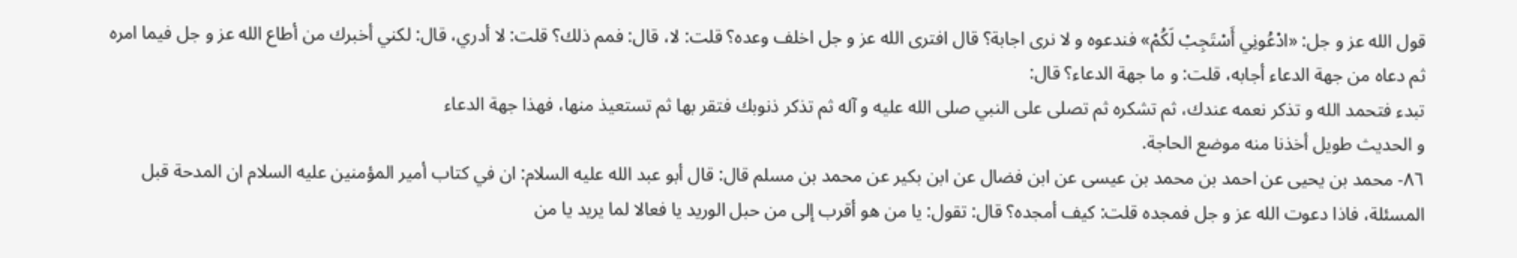قول الله عز و جل: «ادْعُونِي أَسْتَجِبْ لَكُمْ» فندعوه و لا نرى اجابة؟ قال افترى الله عز و جل اخلف وعده؟ قلت: لا، قال: فمم ذلك؟ قلت: لا أدري، قال: لكني أخبرك من أطاع الله عز و جل فيما امره ثم دعاه من جهة الدعاء أجابه، قلت: و ما جهة الدعاء؟ قال:
تبدء فتحمد الله و تذكر نعمه عندك، ثم تشكره ثم تصلى على النبي صلى الله عليه و آله ثم تذكر ذنوبك فتقر بها ثم تستعيذ منها، فهذا جهة الدعاء
و الحديث طويل أخذنا منه موضع الحاجة.
٨٦- محمد بن يحيى عن احمد بن محمد بن عيسى عن ابن فضال عن ابن بكير عن محمد بن مسلم قال: قال أبو عبد الله عليه السلام: ان في كتاب أمير المؤمنين عليه السلام ان المدحة قبل المسئلة، فاذا دعوت الله عز و جل فمجده قلت: كيف أمجده؟ قال: تقول: يا من هو أقرب إلى من حبل الوريد يا فعالا لما يريد يا من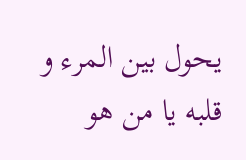يحول بين المرء و قلبه يا من هو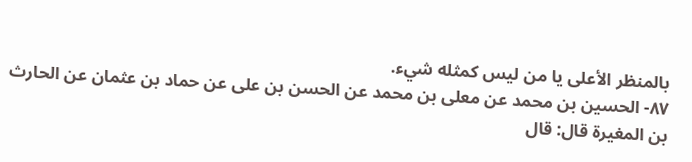بالمنظر الأعلى يا من ليس كمثله شيء.
٨٧- الحسين بن محمد عن معلى بن محمد عن الحسن بن على عن حماد بن عثمان عن الحارث بن المغيرة قال: قال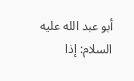أبو عبد الله عليه السلام: إذا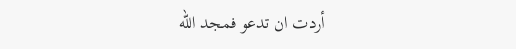أردت ان تدعو فمجد الله